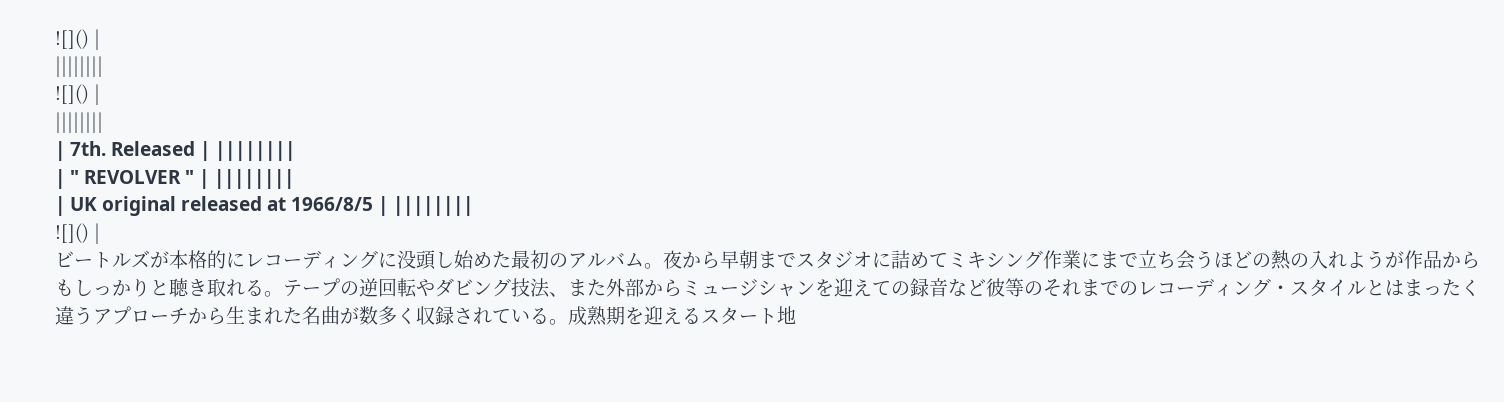![]() |
||||||||
![]() |
||||||||
| 7th. Released | ||||||||
| " REVOLVER " | ||||||||
| UK original released at 1966/8/5 | ||||||||
![]() |
ビートルズが本格的にレコーディングに没頭し始めた最初のアルバム。夜から早朝までスタジオに詰めてミキシング作業にまで立ち会うほどの熱の入れようが作品からもしっかりと聴き取れる。テープの逆回転やダビング技法、また外部からミュージシャンを迎えての録音など彼等のそれまでのレコーディング・スタイルとはまったく違うアプローチから生まれた名曲が数多く収録されている。成熟期を迎えるスタート地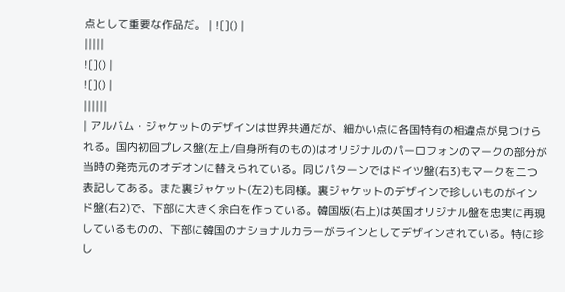点として重要な作品だ。 | ![]() |
|||||
![]() |
![]() |
||||||
| アルバム・ジャケットのデザインは世界共通だが、細かい点に各国特有の相違点が見つけられる。国内初回プレス盤(左上/自身所有のもの)はオリジナルのパーロフォンのマークの部分が当時の発売元のオデオンに替えられている。同じパターンではドイツ盤(右3)もマークを二つ表記してある。また裏ジャケット(左2)も同様。裏ジャケットのデザインで珍しいものがインド盤(右2)で、下部に大きく余白を作っている。韓国版(右上)は英国オリジナル盤を忠実に再現しているものの、下部に韓国のナショナルカラーがラインとしてデザインされている。特に珍し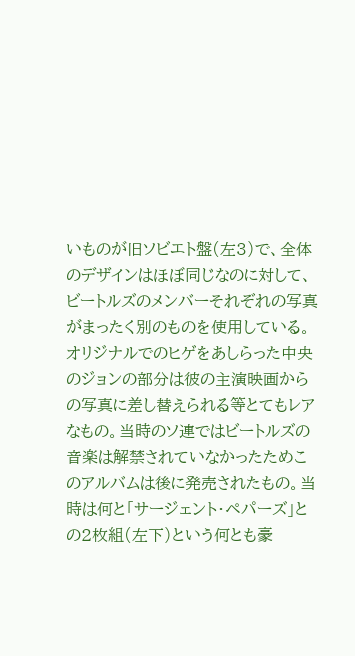いものが旧ソビエト盤(左3)で、全体のデザインはほぼ同じなのに対して、ビートルズのメンバーそれぞれの写真がまったく別のものを使用している。オリジナルでのヒゲをあしらった中央のジョンの部分は彼の主演映画からの写真に差し替えられる等とてもレアなもの。当時のソ連ではビートルズの音楽は解禁されていなかったためこのアルバムは後に発売されたもの。当時は何と「サージェント・ペパーズ」との2枚組(左下)という何とも豪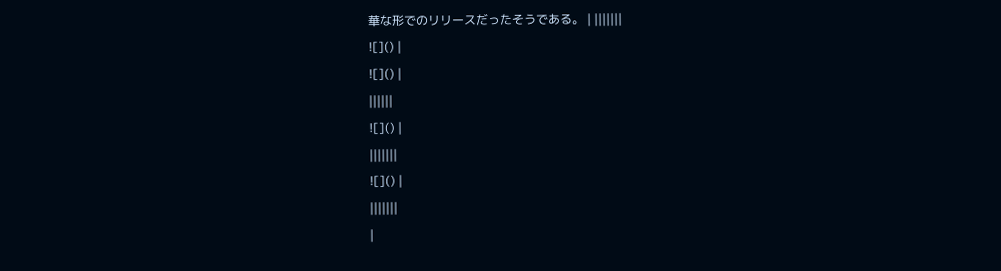華な形でのリリースだったそうである。 | |||||||
![]() |
![]() |
||||||
![]() |
|||||||
![]() |
|||||||
|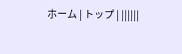ホーム | トップ | ||||||